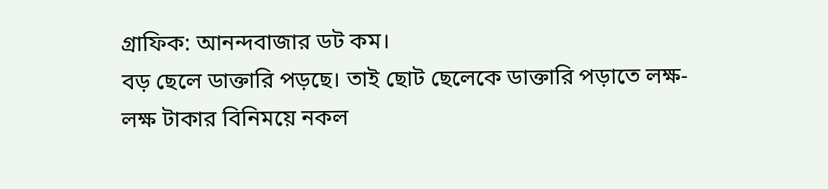গ্রাফিক: আনন্দবাজার ডট কম।
বড় ছেলে ডাক্তারি পড়ছে। তাই ছোট ছেলেকে ডাক্তারি পড়াতে লক্ষ-লক্ষ টাকার বিনিময়ে নকল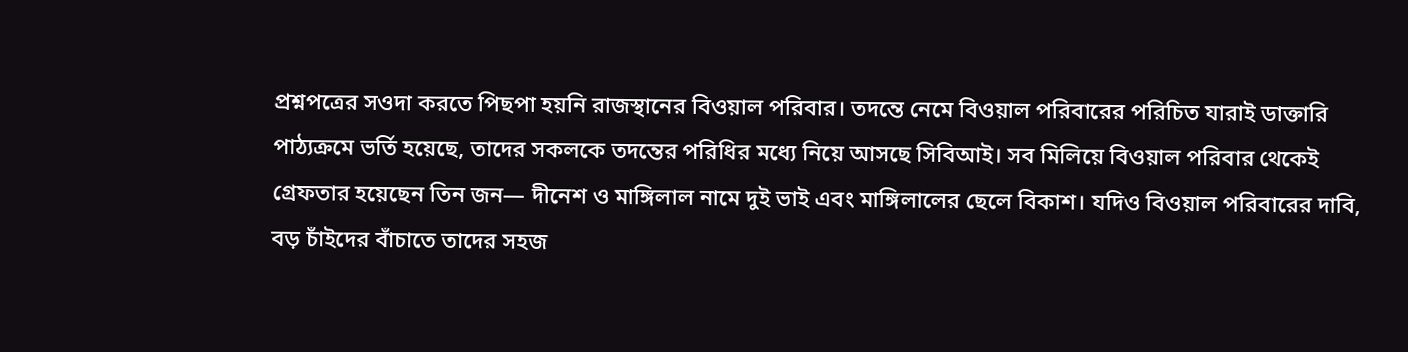প্রশ্নপত্রের সওদা করতে পিছপা হয়নি রাজস্থানের বিওয়াল পরিবার। তদন্তে নেমে বিওয়াল পরিবারের পরিচিত যারাই ডাক্তারি পাঠ্যক্রমে ভর্তি হয়েছে, তাদের সকলকে তদন্তের পরিধির মধ্যে নিয়ে আসছে সিবিআই। সব মিলিয়ে বিওয়াল পরিবার থেকেই গ্রেফতার হয়েছেন তিন জন— দীনেশ ও মাঙ্গিলাল নামে দুই ভাই এবং মাঙ্গিলালের ছেলে বিকাশ। যদিও বিওয়াল পরিবারের দাবি, বড় চাঁইদের বাঁচাতে তাদের সহজ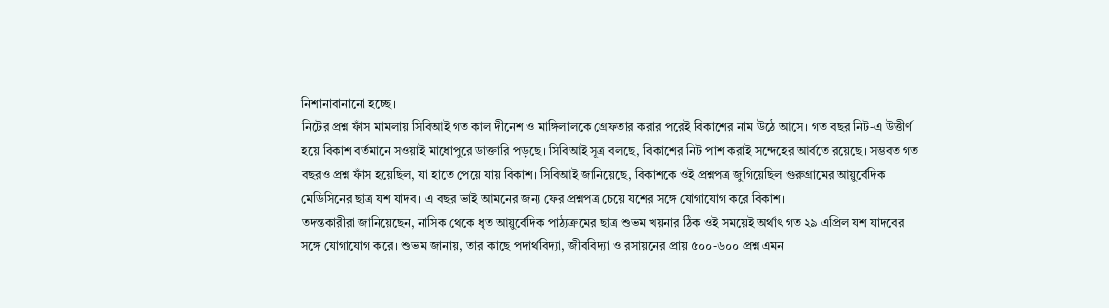নিশানাবানানো হচ্ছে।
নিটের প্রশ্ন ফাঁস মামলায় সিবিআই গত কাল দীনেশ ও মাঙ্গিলালকে গ্রেফতার করার পরেই বিকাশের নাম উঠে আসে। গত বছর নিট-এ উত্তীর্ণ হয়ে বিকাশ বর্তমানে সওয়াই মাধোপুরে ডাক্তারি পড়ছে। সিবিআই সূত্র বলছে, বিকাশের নিট পাশ করাই সন্দেহের আর্বতে রয়েছে। সম্ভবত গত বছরও প্রশ্ন ফাঁস হয়েছিল, যা হাতে পেয়ে যায় বিকাশ। সিবিআই জানিয়েছে, বিকাশকে ওই প্রশ্নপত্র জুগিয়েছিল গুরুগ্রামের আয়ুর্বেদিক মেডিসিনের ছাত্র যশ যাদব। এ বছর ভাই আমনের জন্য ফের প্রশ্নপত্র চেয়ে যশের সঙ্গে যোগাযোগ করে বিকাশ।
তদন্তকারীরা জানিয়েছেন, নাসিক থেকে ধৃত আয়ুর্বেদিক পাঠ্যক্রমের ছাত্র শুভম খয়নার ঠিক ওই সময়েই অর্থাৎ গত ২৯ এপ্রিল যশ যাদবের সঙ্গে যোগাযোগ করে। শুভম জানায়, তার কাছে পদার্থবিদ্যা, জীববিদ্যা ও রসায়নের প্রায় ৫০০-৬০০ প্রশ্ন এমন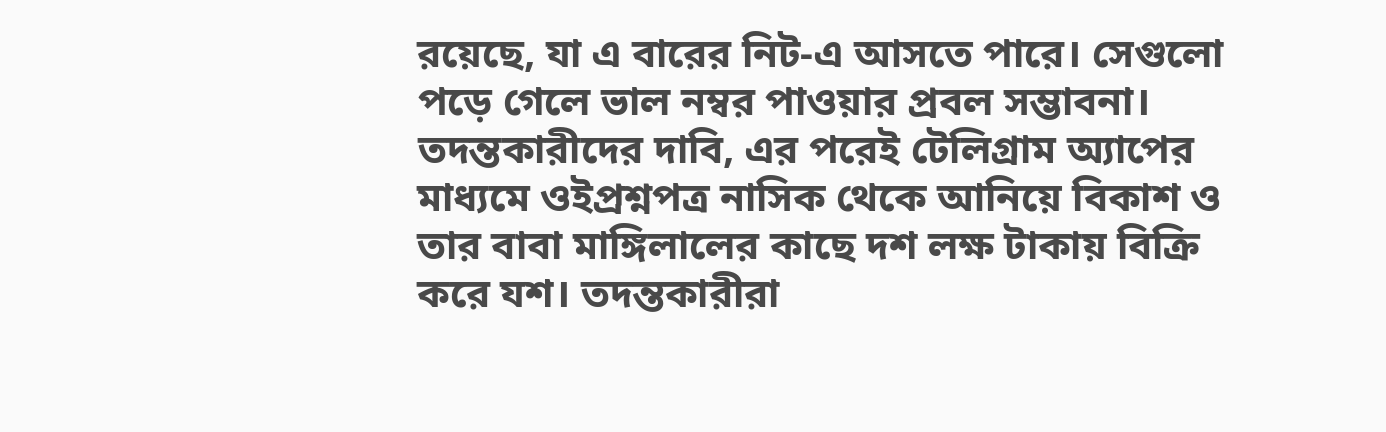রয়েছে, যা এ বারের নিট-এ আসতে পারে। সেগুলো পড়ে গেলে ভাল নম্বর পাওয়ার প্রবল সম্ভাবনা। তদন্তকারীদের দাবি, এর পরেই টেলিগ্রাম অ্যাপের মাধ্যমে ওইপ্রশ্নপত্র নাসিক থেকে আনিয়ে বিকাশ ও তার বাবা মাঙ্গিলালের কাছে দশ লক্ষ টাকায় বিক্রি করে যশ। তদন্তকারীরা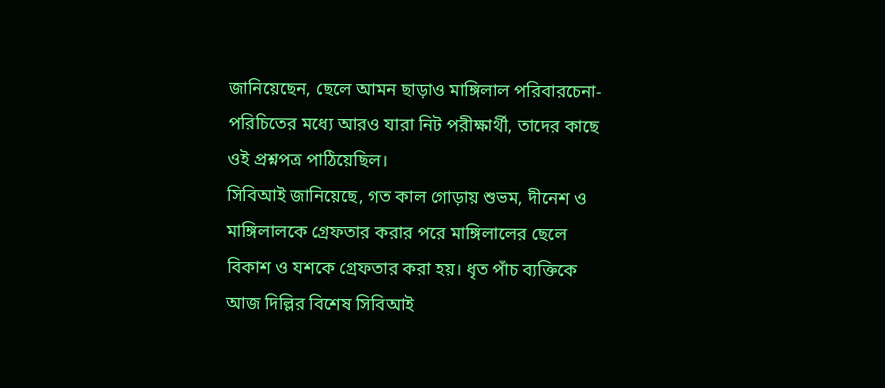জানিয়েছেন, ছেলে আমন ছাড়াও মাঙ্গিলাল পরিবারচেনা-পরিচিতের মধ্যে আরও যারা নিট পরীক্ষার্থী, তাদের কাছে ওই প্রশ্নপত্র পাঠিয়েছিল।
সিবিআই জানিয়েছে, গত কাল গোড়ায় শুভম, দীনেশ ও মাঙ্গিলালকে গ্রেফতার করার পরে মাঙ্গিলালের ছেলে বিকাশ ও যশকে গ্রেফতার করা হয়। ধৃত পাঁচ ব্যক্তিকে আজ দিল্লির বিশেষ সিবিআই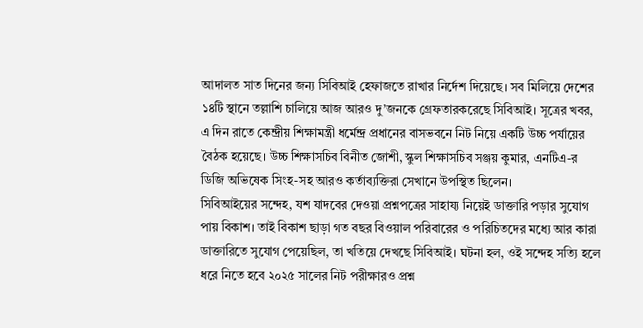আদালত সাত দিনের জন্য সিবিআই হেফাজতে রাখার নির্দেশ দিয়েছে। সব মিলিয়ে দেশের ১৪টি স্থানে তল্লাশি চালিয়ে আজ আরও দু’জনকে গ্রেফতারকরেছে সিবিআই। সূত্রের খবর, এ দিন রাতে কেন্দ্রীয় শিক্ষামন্ত্রী ধর্মেন্দ্র প্রধানের বাসভবনে নিট নিয়ে একটি উচ্চ পর্যায়ের বৈঠক হয়েছে। উচ্চ শিক্ষাসচিব বিনীত জোশী, স্কুল শিক্ষাসচিব সঞ্জয় কুমার, এনটিএ-র ডিজি অভিষেক সিংহ-সহ আরও কর্তাব্যক্তিরা সেখানে উপস্থিত ছিলেন।
সিবিআইয়ের সন্দেহ, যশ যাদবের দেওয়া প্রশ্নপত্রের সাহায্য নিয়েই ডাক্তারি পড়ার সুযোগ পায় বিকাশ। তাই বিকাশ ছাড়া গত বছর বিওয়াল পরিবারের ও পরিচিতদের মধ্যে আর কারা ডাক্তারিতে সুযোগ পেয়েছিল, তা খতিয়ে দেখছে সিবিআই। ঘটনা হল, ওই সন্দেহ সত্যি হলে ধরে নিতে হবে ২০২৫ সালের নিট পরীক্ষারও প্রশ্ন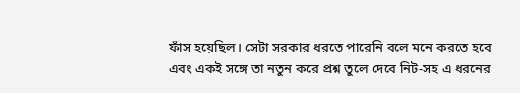ফাঁস হয়েছিল। সেটা সরকার ধরতে পারেনি বলে মনে করতে হবে এবং একই সঙ্গে তা নতুন করে প্রশ্ন তুলে দেবে নিট-সহ এ ধরনের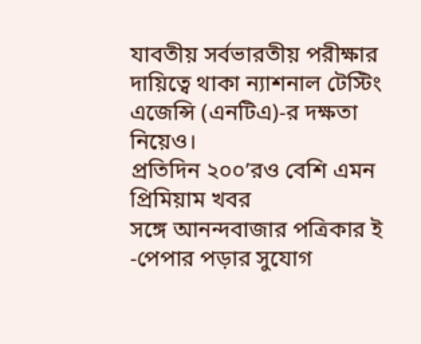যাবতীয় সর্বভারতীয় পরীক্ষার দায়িত্বে থাকা ন্যাশনাল টেস্টিং এজেন্সি (এনটিএ)-র দক্ষতা নিয়েও।
প্রতিদিন ২০০’রও বেশি এমন প্রিমিয়াম খবর
সঙ্গে আনন্দবাজার পত্রিকার ই -পেপার পড়ার সুযোগ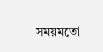সময়মতো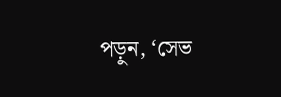পড়ুন, ‘সেভ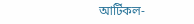আর্টিকল-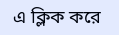এ ক্লিক করে